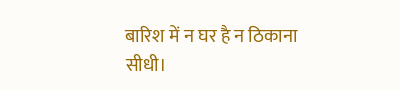बारिश में न घर है न ठिकाना
सीधी।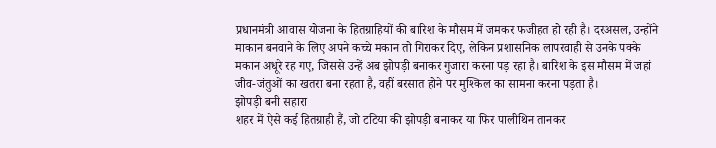प्रधानमंत्री आवास योजना के हितग्राहियों की बारिश के मौसम में जमकर फजीहत हो रही है। दरअसल, उन्होंने माकान बनवाने के लिए अपने कच्चे मकान तो गिराकर दिए, लेकिन प्रशासनिक लापरवाही से उनके पक्के मकान अधूरे रह गए, जिससे उन्हें अब झोपड़ी बनाकर गुजारा करना पड़ रहा है। बारिश के इस मौसम में जहां जीव-जंतुओं का खतरा बना रहता है, वहीं बरसात होने पर मुश्किल का सामना करना पड़ता है।
झोपड़ी बनी सहारा
शहर में ऐसे कई हितग्राही हैं, जो टटिया की झोपड़ी बनाकर या फिर पालीथिन तानकर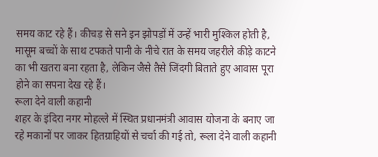समय काट रहे हैं। कीचड़ से सने इन झोपड़ों में उन्हें भारी मुश्किल होती है, मासूम बच्चों के साथ टपकते पानी के नीचे रात के समय जहरीले कीड़े काटने का भी खतरा बना रहता है, लेकिन जैसे तैसे जिंदगी बिताते हुए आवास पूरा होने का सपना देख रहे हैं।
रूला देने वाली कहानी
शहर के इंदिरा नगर मोहल्ले में स्थित प्रधानमंत्री आवास योजना के बनाए जा रहे मकानों पर जाकर हितग्राहियों से चर्चा की गई तो, रूला देने वाली कहानी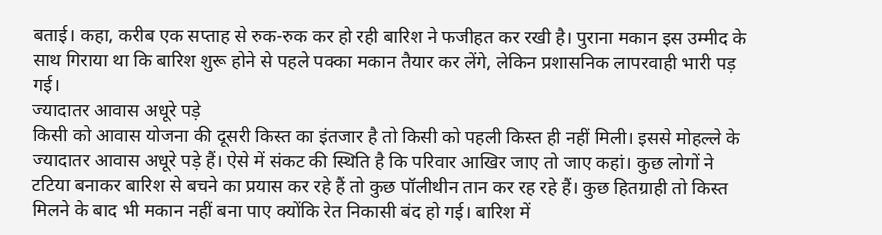बताई। कहा, करीब एक सप्ताह से रुक-रुक कर हो रही बारिश ने फजीहत कर रखी है। पुराना मकान इस उम्मीद के साथ गिराया था कि बारिश शुरू होने से पहले पक्का मकान तैयार कर लेंगे, लेकिन प्रशासनिक लापरवाही भारी पड़ गई।
ज्यादातर आवास अधूरे पड़े
किसी को आवास योजना की दूसरी किस्त का इंतजार है तो किसी को पहली किस्त ही नहीं मिली। इससे मोहल्ले के ज्यादातर आवास अधूरे पड़े हैं। ऐसे में संकट की स्थिति है कि परिवार आखिर जाए तो जाए कहां। कुछ लोगों ने टटिया बनाकर बारिश से बचने का प्रयास कर रहे हैं तो कुछ पॉलीथीन तान कर रह रहे हैं। कुछ हितग्राही तो किस्त मिलने के बाद भी मकान नहीं बना पाए क्योंकि रेत निकासी बंद हो गई। बारिश में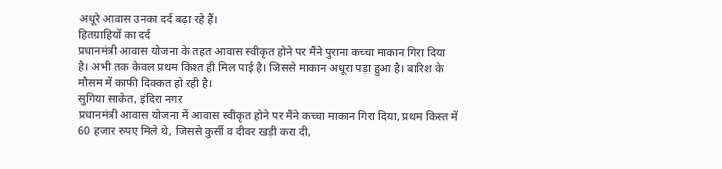अधूरे आवास उनका दर्द बढ़ा रहे हैं।
हितग्राहियों का दर्द
प्रधानमंत्री आवास योजना के तहत आवास स्वीकृत होने पर मैंने पुराना कच्चा माकान गिरा दिया है। अभी तक केवल प्रथम किश्त ही मिल पाई है। जिससे माकान अधूरा पड़ा हुआ है। बारिश के मौसम में काफी दिक्कत हो रही है।
सुगिया साकेत, इंदिरा नगर
प्रधानमंत्री आवास योजना में आवास स्वीकृत होने पर मैंने कच्चा माकान गिरा दिया, प्रथम किस्त में 60 हजार रुपए मिले थे, जिससे कुर्सी व दीवर खड़ी करा दी,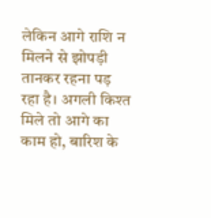लेकिन आगे राशि न मिलने से झोपड़ी तानकर रहना पड़ रहा है। अगली किश्त मिले तो आगे का काम हो, बारिश के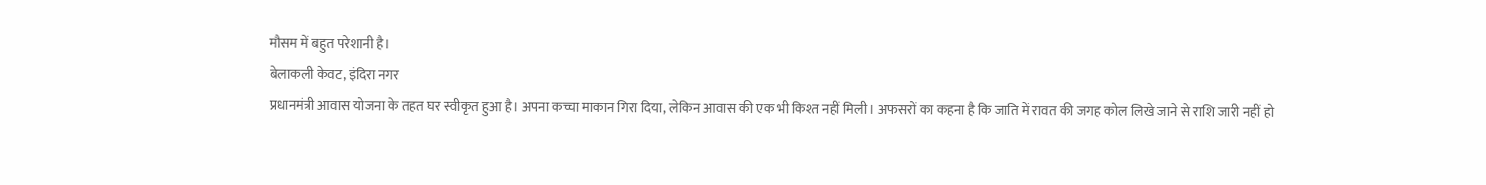मौसम में बहुत परेशानी है।
बेलाकली केवट, इंदिरा नगर
प्रधानमंत्री आवास योजना के तहत घर स्वीकृत हुआ है। अपना कच्चा माकान गिरा दिया, लेकिन आवास की एक भी किश्त नहीं मिली। अफसरों का कहना है कि जाति में रावत की जगह कोल लिखे जाने से राशि जारी नहीं हो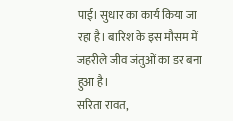पाई। सुधार का कार्य किया जा रहा है। बारिश के इस मौसम में जहरीले जीव जंतुओं का डर बना हुआ है।
सरिता रावत,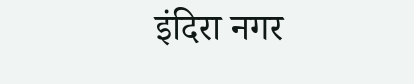इंदिरा नगर